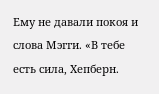Ему не давали покоя и слова Мэгги. «В тебе есть сила, Хепберн.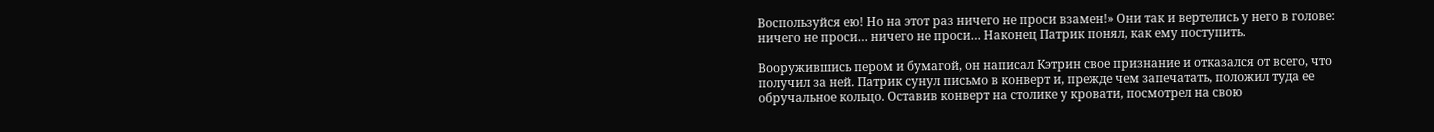Воспользуйся ею! Но на этот раз ничего не проси взамен!» Они так и вертелись у него в голове: ничего не проси… ничего не проси… Наконец Патрик понял, как ему поступить.

Вооружившись пером и бумагой, он написал Кэтрин свое признание и отказался от всего, что получил за ней. Патрик сунул письмо в конверт и, прежде чем запечатать, положил туда ее обручальное кольцо. Оставив конверт на столике у кровати, посмотрел на свою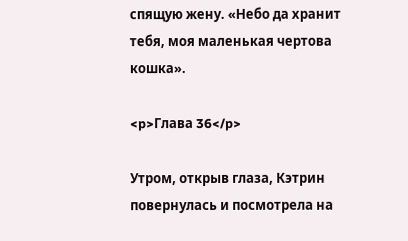спящую жену. «Небо да хранит тебя, моя маленькая чертова кошка».

<p>Глава 36</p>

Утром, открыв глаза, Кэтрин повернулась и посмотрела на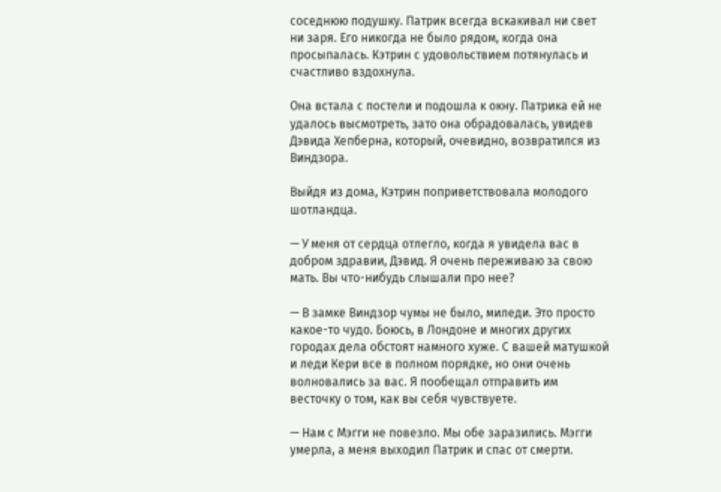соседнюю подушку. Патрик всегда вскакивал ни свет ни заря. Его никогда не было рядом, когда она просыпалась. Кэтрин с удовольствием потянулась и счастливо вздохнула.

Она встала с постели и подошла к окну. Патрика ей не удалось высмотреть, зато она обрадовалась, увидев Дэвида Хепберна, который, очевидно, возвратился из Виндзора.

Выйдя из дома, Кэтрин поприветствовала молодого шотландца.

— У меня от сердца отлегло, когда я увидела вас в добром здравии, Дэвид. Я очень переживаю за свою мать. Вы что-нибудь слышали про нее?

— В замке Виндзор чумы не было, миледи. Это просто какое-то чудо. Боюсь, в Лондоне и многих других городах дела обстоят намного хуже. С вашей матушкой и леди Кери все в полном порядке, но они очень волновались за вас. Я пообещал отправить им весточку о том, как вы себя чувствуете.

— Нам с Мэгги не повезло. Мы обе заразились. Мэгги умерла, а меня выходил Патрик и спас от смерти.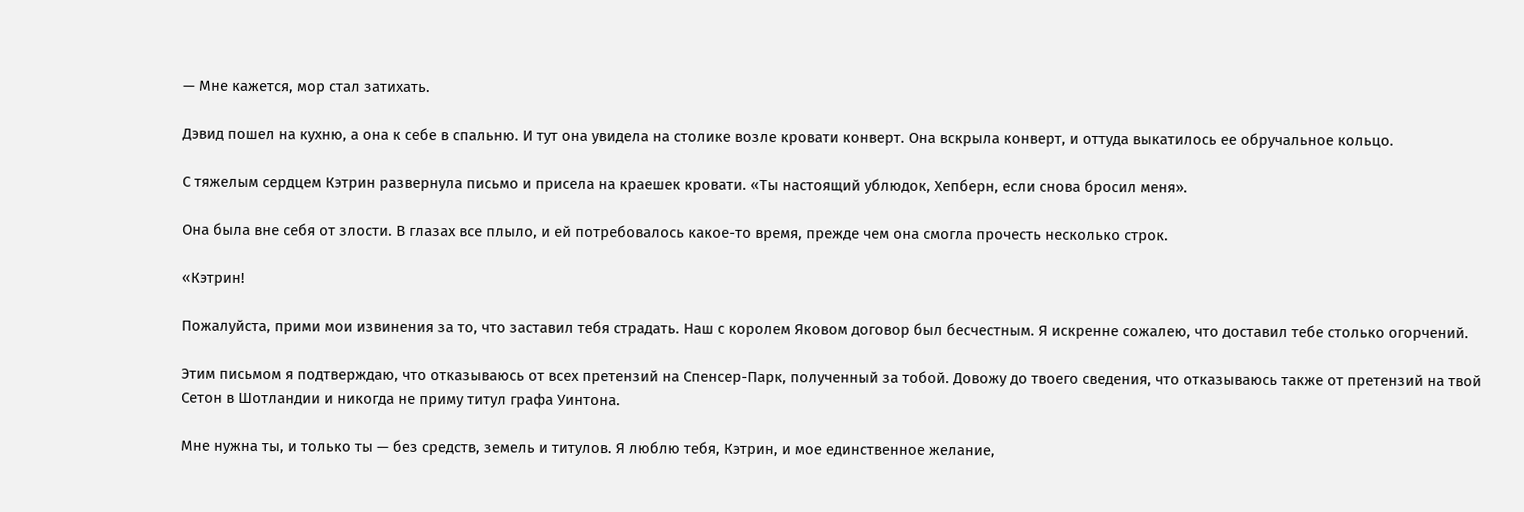— Мне кажется, мор стал затихать.

Дэвид пошел на кухню, а она к себе в спальню. И тут она увидела на столике возле кровати конверт. Она вскрыла конверт, и оттуда выкатилось ее обручальное кольцо.

С тяжелым сердцем Кэтрин развернула письмо и присела на краешек кровати. «Ты настоящий ублюдок, Хепберн, если снова бросил меня».

Она была вне себя от злости. В глазах все плыло, и ей потребовалось какое-то время, прежде чем она смогла прочесть несколько строк.

«Кэтрин!

Пожалуйста, прими мои извинения за то, что заставил тебя страдать. Наш с королем Яковом договор был бесчестным. Я искренне сожалею, что доставил тебе столько огорчений.

Этим письмом я подтверждаю, что отказываюсь от всех претензий на Спенсер-Парк, полученный за тобой. Довожу до твоего сведения, что отказываюсь также от претензий на твой Сетон в Шотландии и никогда не приму титул графа Уинтона.

Мне нужна ты, и только ты — без средств, земель и титулов. Я люблю тебя, Кэтрин, и мое единственное желание,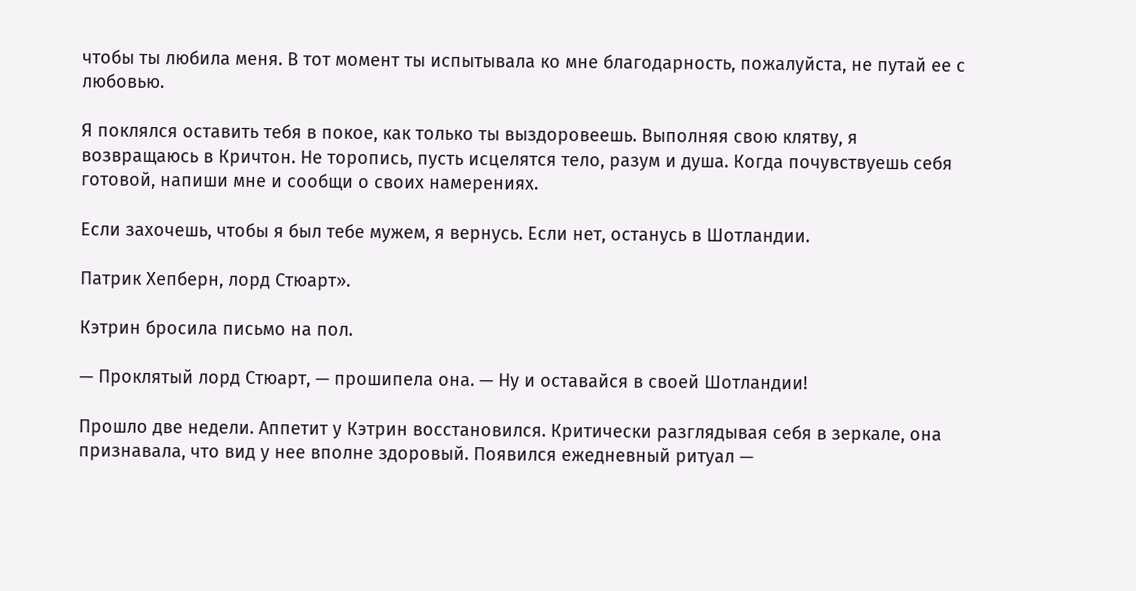чтобы ты любила меня. В тот момент ты испытывала ко мне благодарность, пожалуйста, не путай ее с любовью.

Я поклялся оставить тебя в покое, как только ты выздоровеешь. Выполняя свою клятву, я возвращаюсь в Кричтон. Не торопись, пусть исцелятся тело, разум и душа. Когда почувствуешь себя готовой, напиши мне и сообщи о своих намерениях.

Если захочешь, чтобы я был тебе мужем, я вернусь. Если нет, останусь в Шотландии.

Патрик Хепберн, лорд Стюарт».

Кэтрин бросила письмо на пол.

— Проклятый лорд Стюарт, — прошипела она. — Ну и оставайся в своей Шотландии!

Прошло две недели. Аппетит у Кэтрин восстановился. Критически разглядывая себя в зеркале, она признавала, что вид у нее вполне здоровый. Появился ежедневный ритуал —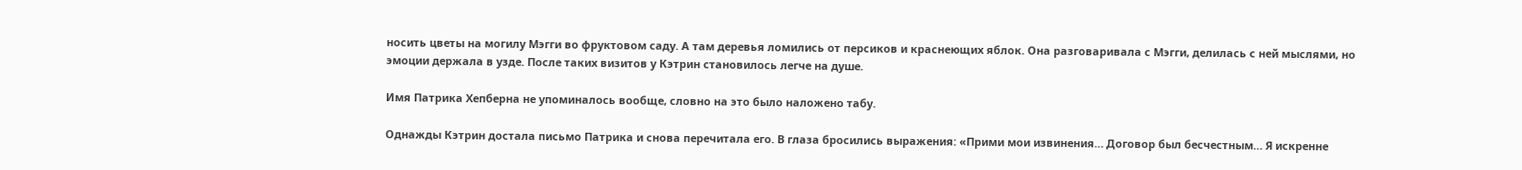носить цветы на могилу Мэгги во фруктовом саду. А там деревья ломились от персиков и краснеющих яблок. Она разговаривала с Мэгги, делилась с ней мыслями, но эмоции держала в узде. После таких визитов у Кэтрин становилось легче на душе.

Имя Патрика Хепберна не упоминалось вообще, словно на это было наложено табу.

Однажды Кэтрин достала письмо Патрика и снова перечитала его. В глаза бросились выражения: «Прими мои извинения… Договор был бесчестным… Я искренне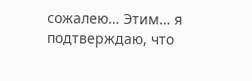сожалею… Этим… я подтверждаю, что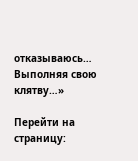отказываюсь… Выполняя свою клятву…»

Перейти на страницу: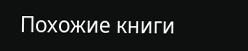Похожие книги